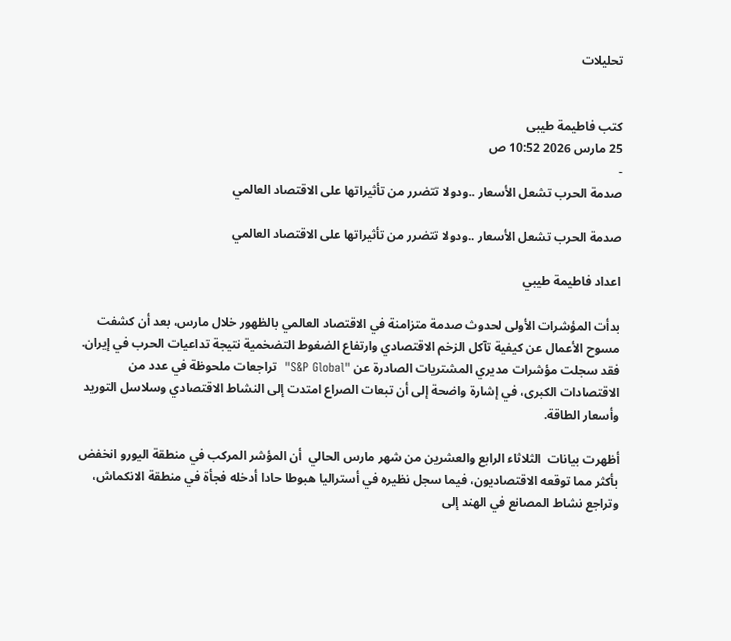تحليلات


كتب فاطيمة طيبى
25 مارس 2026 10:52 ص
-
صدمة الحرب تشعل الأسعار ..ودولا تتضرر من تأثيراتها على الاقتصاد العالمي

صدمة الحرب تشعل الأسعار ..ودولا تتضرر من تأثيراتها على الاقتصاد العالمي

اعداد فاطيمة طيبي

بدأت المؤشرات الأولى لحدوث صدمة متزامنة في الاقتصاد العالمي بالظهور خلال مارس، بعد أن كشفت مسوح الأعمال عن كيفية تآكل الزخم الاقتصادي وارتفاع الضغوط التضخمية نتيجة تداعيات الحرب في إيران. فقد سجلت مؤشرات مديري المشتريات الصادرة عن "S&P Global"  تراجعات ملحوظة في عدد من الاقتصادات الكبرى، في إشارة واضحة إلى أن تبعات الصراع امتدت إلى النشاط الاقتصادي وسلاسل التوريد وأسعار الطاقة.

أظهرت بيانات  الثلاثاء الرابع والعشرين من شهر مارس الحالي  أن المؤشر المركب في منطقة اليورو انخفض بأكثر مما توقعه الاقتصاديون، فيما سجل نظيره في أستراليا هبوطا حادا أدخله فجأة في منطقة الانكماش، وتراجع نشاط المصانع في الهند إلى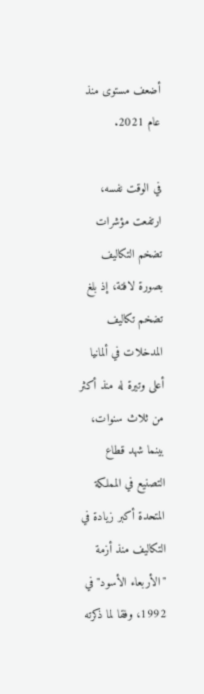أضعف مستوى منذ عام 2021.

في الوقت نفسه، ارتفعت مؤشرات تضخم التكاليف بصورة لافتة، إذ بلغ تضخم تكاليف المدخلات في ألمانيا أعلى وتيرة له منذ أكثر من ثلاث سنوات، بينما شهد قطاع التصنيع في المملكة المتحدة أكبر زيادة في التكاليف منذ أزمة "الأربعاء الأسود" في 1992، وفقا لما ذكرته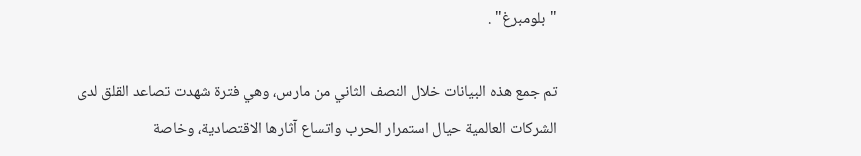"بلومبرغ" .

تم جمع هذه البيانات خلال النصف الثاني من مارس، وهي فترة شهدت تصاعد القلق لدى الشركات العالمية حيال استمرار الحرب واتساع آثارها الاقتصادية، وخاصة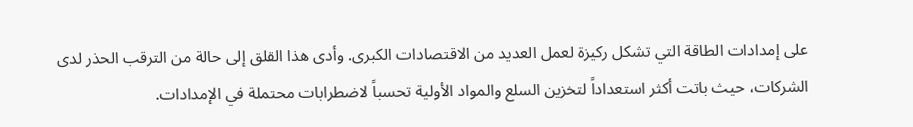على إمدادات الطاقة التي تشكل ركيزة لعمل العديد من الاقتصادات الكبرى. وأدى هذا القلق إلى حالة من الترقب الحذر لدى الشركات، حيث باتت أكثر استعداداً لتخزين السلع والمواد الأولية تحسباً لاضطرابات محتملة في الإمدادات.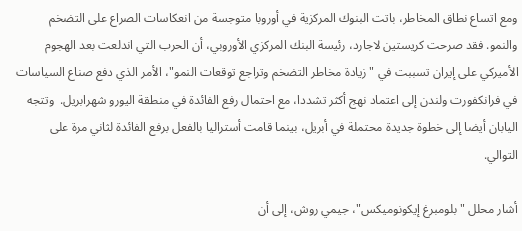ومع اتساع نطاق المخاطر، باتت البنوك المركزية في أوروبا متوجسة من انعكاسات الصراع على التضخم والنمو. فقد صرحت كريستين لاجارد، رئيسة البنك المركزي الأوروبي، أن الحرب التي اندلعت بعد الهجوم الأميركي على إيران تسببت في "زيادة مخاطر التضخم وتراجع توقعات النمو"، الأمر الذي دفع صناع السياسات في فرانكفورت ولندن إلى اعتماد نهج أكثر تشددا، مع احتمال رفع الفائدة في منطقة اليورو شهرابريل.  وتتجه اليابان أيضا إلى خطوة جديدة محتملة في أبريل، بينما قامت أستراليا بالفعل برفع الفائدة لثاني مرة على التوالي.

أشار محلل "بلومبرغ إيكونوميكس"، جيمي روش، إلى أن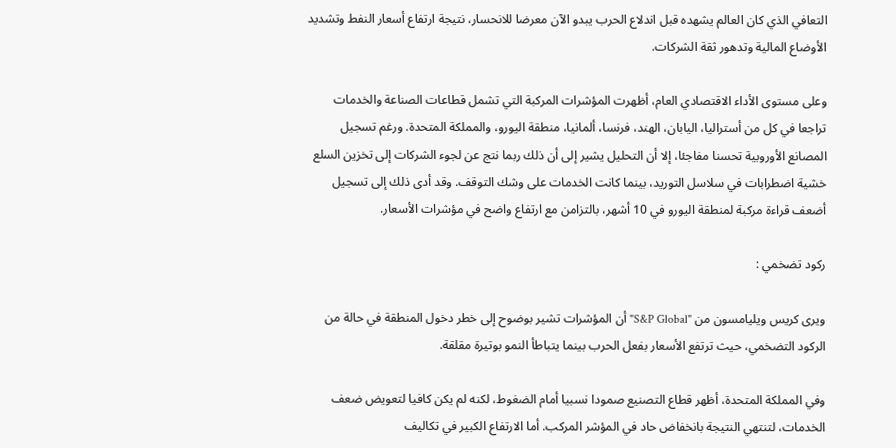التعافي الذي كان العالم يشهده قبل اندلاع الحرب يبدو الآن معرضا للانحسار، نتيجة ارتفاع أسعار النفط وتشديد الأوضاع المالية وتدهور ثقة الشركات.

وعلى مستوى الأداء الاقتصادي العام، أظهرت المؤشرات المركبة التي تشمل قطاعات الصناعة والخدمات تراجعا في كل من أستراليا، اليابان، الهند، فرنسا، ألمانيا، منطقة اليورو، والمملكة المتحدة. ورغم تسجيل المصانع الأوروبية تحسنا مفاجئا، إلا أن التحليل يشير إلى أن ذلك ربما نتج عن لجوء الشركات إلى تخزين السلع خشية اضطرابات في سلاسل التوريد، بينما كانت الخدمات على وشك التوقف. وقد أدى ذلك إلى تسجيل أضعف قراءة مركبة لمنطقة اليورو في 10 أشهر، بالتزامن مع ارتفاع واضح في مؤشرات الأسعار.

ركود تضخمي :

ويرى كريس ويليامسون من "S&P Global" أن المؤشرات تشير بوضوح إلى خطر دخول المنطقة في حالة من الركود التضخمي، حيث ترتفع الأسعار بفعل الحرب بينما يتباطأ النمو بوتيرة مقلقة.

وفي المملكة المتحدة، أظهر قطاع التصنيع صمودا نسبيا أمام الضغوط، لكنه لم يكن كافيا لتعويض ضعف الخدمات، لتنتهي النتيجة بانخفاض حاد في المؤشر المركب. أما الارتفاع الكبير في تكاليف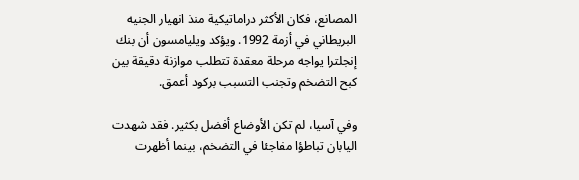المصانع، فكان الأكثر دراماتيكية منذ انهيار الجنيه البريطاني في أزمة 1992. ويؤكد ويليامسون أن بنك إنجلترا يواجه مرحلة معقدة تتطلب موازنة دقيقة بين كبح التضخم وتجنب التسبب بركود أعمق.

وفي آسيا، لم تكن الأوضاع أفضل بكثير. فقد شهدت اليابان تباطؤا مفاجئا في التضخم، بينما أظهرت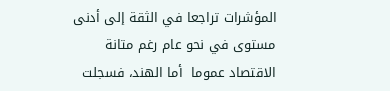المؤشرات تراجعا في الثقة إلى أدنى مستوى في نحو عام رغم متانة الاقتصاد عموما  أما الهند، فسجلت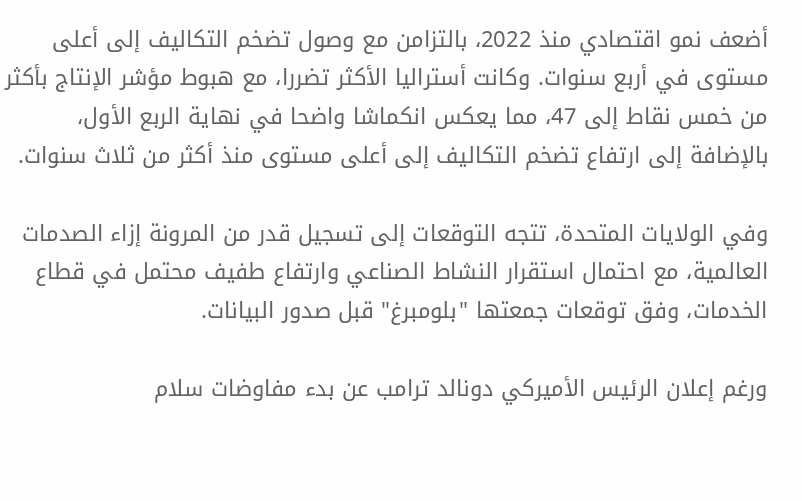أضعف نمو اقتصادي منذ 2022، بالتزامن مع وصول تضخم التكاليف إلى أعلى مستوى في أربع سنوات. وكانت أستراليا الأكثر تضررا، مع هبوط مؤشر الإنتاج بأكثر من خمس نقاط إلى 47، مما يعكس انكماشا واضحا في نهاية الربع الأول، بالإضافة إلى ارتفاع تضخم التكاليف إلى أعلى مستوى منذ أكثر من ثلاث سنوات.

وفي الولايات المتحدة، تتجه التوقعات إلى تسجيل قدر من المرونة إزاء الصدمات العالمية، مع احتمال استقرار النشاط الصناعي وارتفاع طفيف محتمل في قطاع الخدمات، وفق توقعات جمعتها "بلومبرغ" قبل صدور البيانات.

ورغم إعلان الرئيس الأميركي دونالد ترامب عن بدء مفاوضات سلام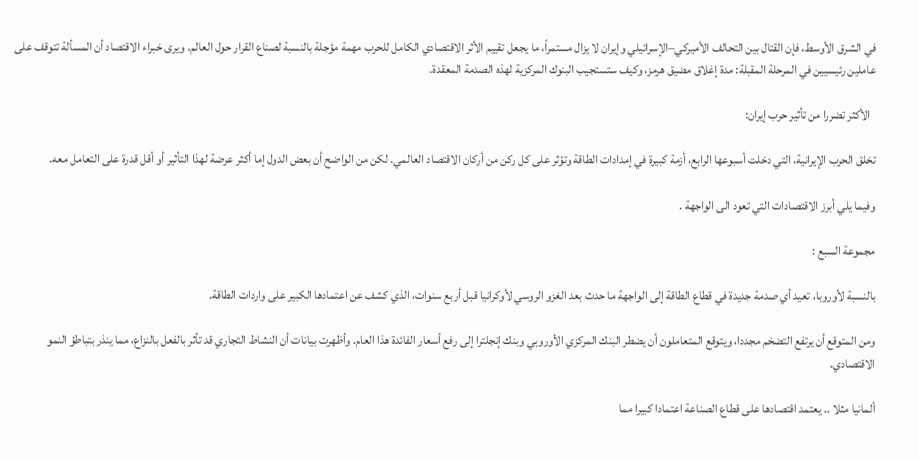في الشرق الأوسط، فإن القتال بين التحالف الأميركي–الإسرائيلي وإيران لا يزال مستمراً، ما يجعل تقييم الأثر الاقتصادي الكامل للحرب مهمة مؤجلة بالنسبة لصناع القرار حول العالم. ويرى خبراء الاقتصاد أن المسألة تتوقف على عاملين رئيسيين في المرحلة المقبلة: مدة إغلاق مضيق هرمز، وكيف ستستجيب البنوك المركزية لهذه الصدمة المعقدة.

  الأكثر تضررا من تأثير حرب إيران:

تخلق الحرب الإيرانية، التي دخلت أسبوعها الرابع، أزمة كبيرة في إمدادات الطاقة وتؤثر على كل ركن من أركان الاقتصاد العالمي. لكن من الواضح أن بعض الدول إما أكثر عرضة لهذا التأثير أو أقل قدرة على التعامل معه.

وفيما يلي أبرز الاقتصادات التي تعود الى الواجهة .

مجموعة السبع :

بالنسبة لأوروبا، تعيد أي صدمة جديدة في قطاع الطاقة إلى الواجهة ما حدث بعد الغزو الروسي لأوكرانيا قبل أربع سنوات، الذي كشف عن اعتمادها الكبير على واردات الطاقة.

ومن المتوقع أن يرتفع التضخم مجددا، ويتوقع المتعاملون أن يضطر البنك المركزي الأوروبي وبنك إنجلترا إلى رفع أسعار الفائدة هذا العام. وأظهرت بيانات أن النشاط التجاري قد تأثر بالفعل بالنزاع، مما ينذر بتباطؤ النمو الاقتصادي.

ألمانيا مثلا .. يعتمد اقتصادها على قطاع الصناعة اعتمادا كبيرا مما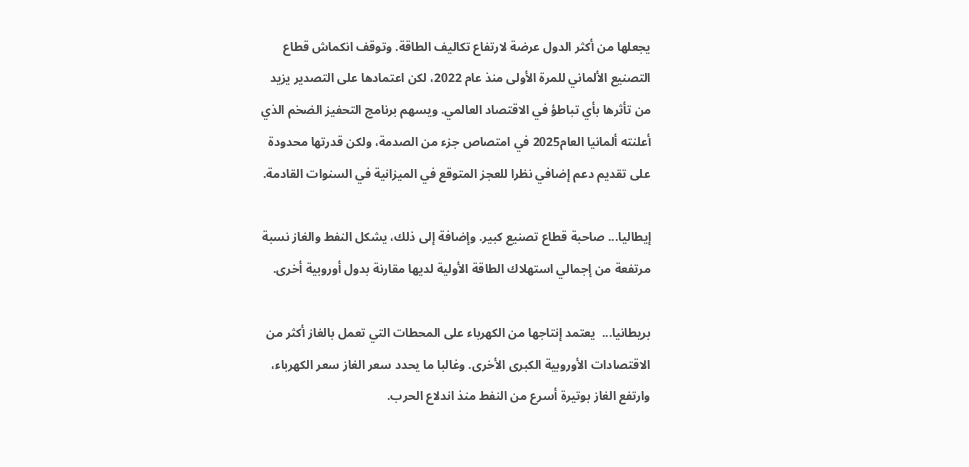يجعلها من أكثر الدول عرضة لارتفاع تكاليف الطاقة. وتوقف انكماش قطاع التصنيع الألماني للمرة الأولى منذ عام 2022، لكن اعتمادها على التصدير يزيد من تأثرها بأي تباطؤ في الاقتصاد العالمي. ويسهم برنامج التحفيز الضخم الذي أعلنته ألمانيا العام2025 في امتصاص جزء من الصدمة، ولكن قدرتها محدودة على تقديم دعم إضافي نظرا للعجز المتوقع في الميزانية في السنوات القادمة.

إيطاليا... صاحبة قطاع تصنيع كبير. وإضافة إلى ذلك، يشكل النفط والغاز نسبة مرتفعة من إجمالي استهلاك الطاقة الأولية لديها مقارنة بدول أوروبية أخرى.

بريطانيا...  يعتمد إنتاجها من الكهرباء على المحطات التي تعمل بالغاز أكثر من الاقتصادات الأوروبية الكبرى الأخرى. وغالبا ما يحدد سعر الغاز سعر الكهرباء، وارتفع الغاز بوتيرة أسرع من النفط منذ اندلاع الحرب.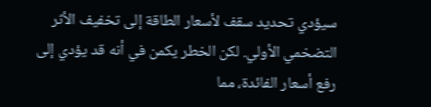سيؤدي تحديد سقف لأسعار الطاقة إلى تخفيف الأثر التضخمي الأولي. لكن الخطر يكمن في أنه قد يؤدي إلى رفع أسعار الفائدة، مما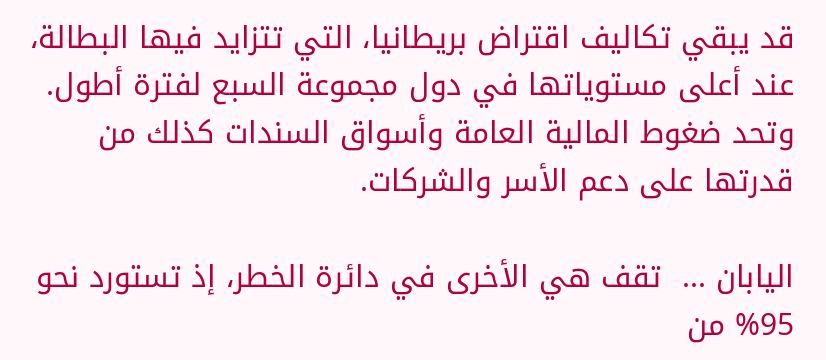قد يبقي تكاليف اقتراض بريطانيا، التي تتزايد فيها البطالة، عند أعلى مستوياتها في دول مجموعة السبع لفترة أطول. وتحد ضغوط المالية العامة وأسواق السندات كذلك من قدرتها على دعم الأسر والشركات.

اليابان ...  تقف هي الأخرى في دائرة الخطر، إذ تستورد نحو 95% من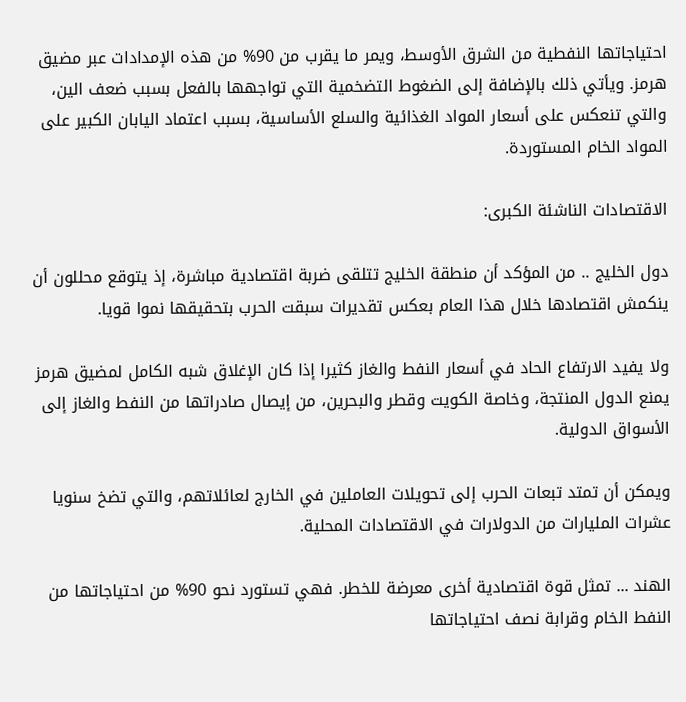احتياجاتها النفطية من الشرق الأوسط، ويمر ما يقرب من 90% من هذه الإمدادات عبر مضيق هرمز. ويأتي ذلك بالإضافة إلى الضغوط التضخمية التي تواجهها بالفعل بسبب ضعف الين، والتي تنعكس على أسعار المواد الغذائية والسلع الأساسية، بسبب اعتماد اليابان الكبير على المواد الخام المستوردة.

الاقتصادات الناشئة الكبرى:

دول الخليج .. من المؤكد أن منطقة الخليج تتلقى ضربة اقتصادية مباشرة، إذ يتوقع محللون أن ينكمش اقتصادها خلال هذا العام بعكس تقديرات سبقت الحرب بتحقيقها نموا قويا.

ولا يفيد الارتفاع الحاد في أسعار النفط والغاز كثيرا إذا كان الإغلاق شبه الكامل لمضيق هرمز يمنع الدول المنتجة، وخاصة الكويت وقطر والبحرين، من إيصال صادراتها من النفط والغاز إلى الأسواق الدولية.

ويمكن أن تمتد تبعات الحرب إلى تحويلات العاملين في الخارج لعائلاتهم، والتي تضخ سنويا عشرات المليارات من الدولارات في الاقتصادات المحلية.

الهند ... تمثل قوة اقتصادية أخرى معرضة للخطر. فهي تستورد نحو 90% من احتياجاتها من النفط الخام وقرابة نصف احتياجاتها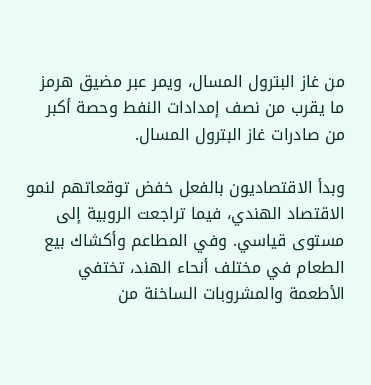من غاز البترول المسال، ويمر عبر مضيق هرمز ما يقرب من نصف إمدادات النفط وحصة أكبر من صادرات غاز البترول المسال.

وبدأ الاقتصاديون بالفعل خفض توقعاتهم لنمو الاقتصاد الهندي، فيما تراجعت الروبية إلى مستوى قياسي. وفي المطاعم وأكشاك بيع الطعام في مختلف أنحاء الهند، تختفي الأطعمة والمشروبات الساخنة من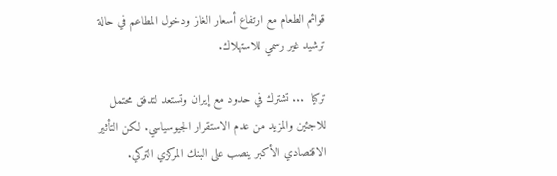قوائم الطعام مع ارتفاع أسعار الغاز ودخول المطاعم في حالة ترشيد غير رسمي للاستهلاك.

تركيا  ... تشترك في حدود مع إيران وتستعد لتدفق محتمل للاجئين والمزيد من عدم الاستقرار الجيوسياسي. لكن التأثير الاقتصادي الأكبر ينصب على البنك المركزي التركي.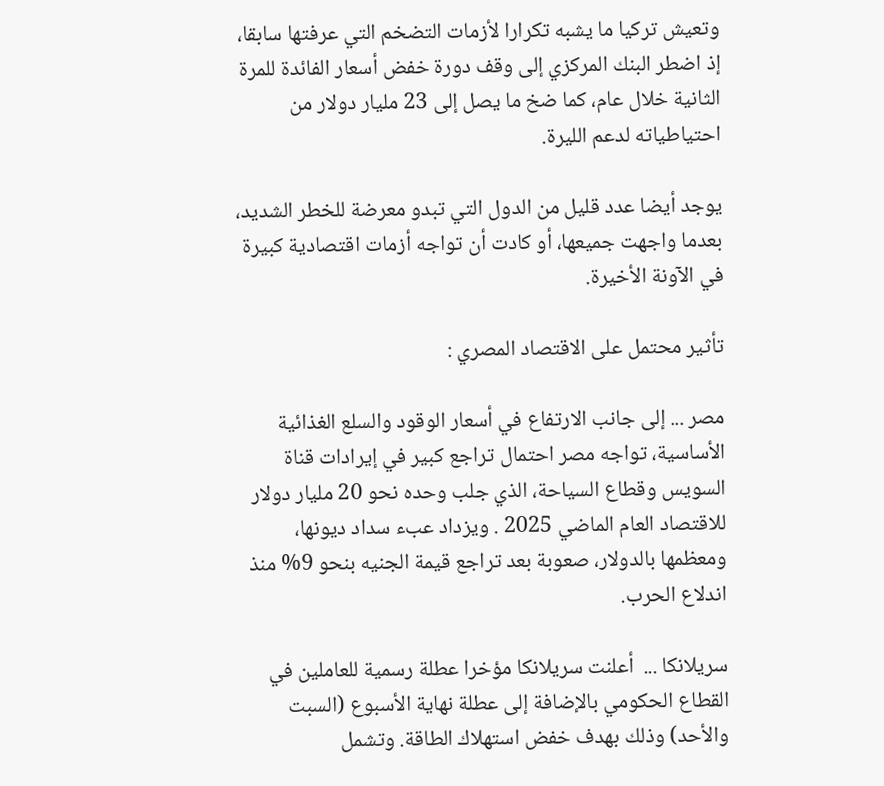وتعيش تركيا ما يشبه تكرارا لأزمات التضخم التي عرفتها سابقا، إذ اضطر البنك المركزي إلى وقف دورة خفض أسعار الفائدة للمرة الثانية خلال عام، كما ضخ ما يصل إلى 23 مليار دولار من احتياطياته لدعم الليرة.

يوجد أيضا عدد قليل من الدول التي تبدو معرضة للخطر الشديد، بعدما واجهت جميعها، أو كادت أن تواجه أزمات اقتصادية كبيرة في الآونة الأخيرة.

تأثير محتمل على الاقتصاد المصري :

مصر ... إلى جانب الارتفاع في أسعار الوقود والسلع الغذائية الأساسية، تواجه مصر احتمال تراجع كبير في إيرادات قناة السويس وقطاع السياحة، الذي جلب وحده نحو 20 مليار دولار للاقتصاد العام الماضي 2025 . ويزداد عبء سداد ديونها، ومعظمها بالدولار، صعوبة بعد تراجع قيمة الجنيه بنحو 9% منذ اندلاع الحرب.

سريلانكا ...  أعلنت سريلانكا مؤخرا عطلة رسمية للعاملين في القطاع الحكومي بالإضافة إلى عطلة نهاية الأسبوع (السبت والأحد) وذلك بهدف خفض استهلاك الطاقة. وتشمل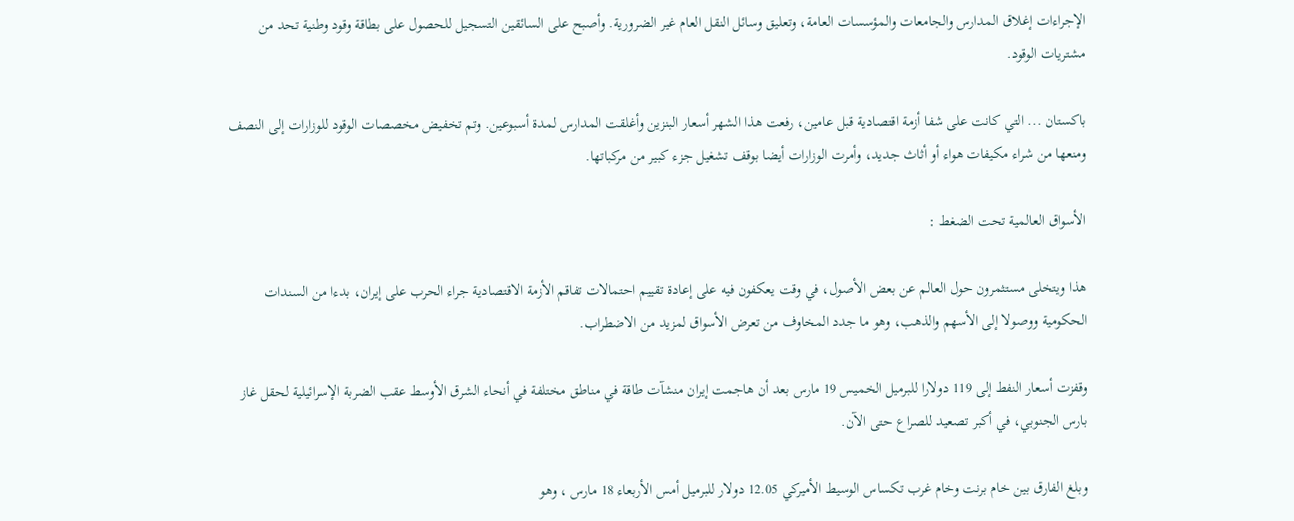الإجراءات إغلاق المدارس والجامعات والمؤسسات العامة، وتعليق وسائل النقل العام غير الضرورية. وأصبح على السائقين التسجيل للحصول على بطاقة وقود وطنية تحد من مشتريات الوقود.

باكستان ... التي كانت على شفا أزمة اقتصادية قبل عامين، رفعت هذا الشهر أسعار البنزين وأغلقت المدارس لمدة أسبوعين. وتم تخفيض مخصصات الوقود للوزارات إلى النصف ومنعها من شراء مكيفات هواء أو أثاث جديد، وأمرت الوزارات أيضا بوقف تشغيل جزء كبير من مركباتها.

الأسواق العالمية تحت الضغط :

هذا ويتخلى مستثمرون حول العالم عن بعض الأصول، في وقت يعكفون فيه على إعادة تقييم احتمالات تفاقم الأزمة الاقتصادية جراء الحرب على إيران، بدءا من السندات الحكومية ووصولا إلى الأسهم والذهب، وهو ما جدد المخاوف من تعرض الأسواق لمزيد من الاضطراب.

وقفزت أسعار النفط إلى 119 دولارا للبرميل الخميس 19 مارس بعد أن هاجمت إيران منشآت طاقة في مناطق مختلفة في أنحاء الشرق الأوسط عقب الضربة الإسرائيلية لحقل غاز بارس الجنوبي، في أكبر تصعيد للصراع حتى الآن.

وبلغ الفارق بين خام برنت وخام غرب تكساس الوسيط الأميركي 12.05 دولار للبرميل أمس الأربعاء 18 مارس ، وهو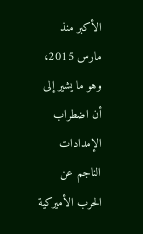الأكبر منذ مارس 2015، وهو ما يشير إلى أن اضطراب الإمدادات الناجم عن الحرب الأميركية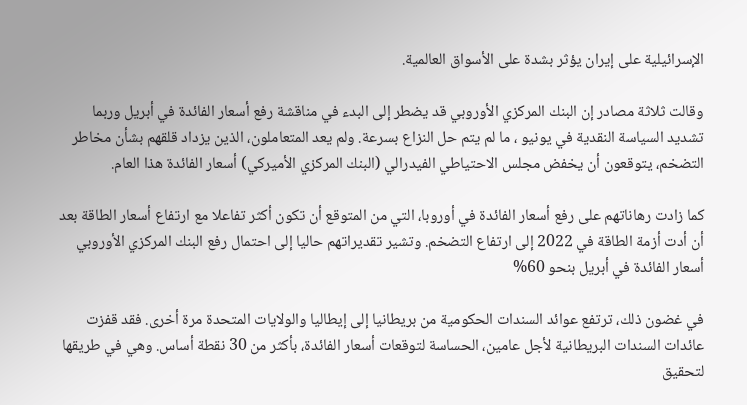الإسرائيلية على إيران يؤثر بشدة على الأسواق العالمية.

وقالت ثلاثة مصادر إن البنك المركزي الأوروبي قد يضطر إلى البدء في مناقشة رفع أسعار الفائدة في أبريل وربما تشديد السياسة النقدية في يونيو ، ما لم يتم حل النزاع بسرعة. ولم يعد المتعاملون، الذين يزداد قلقهم بشأن مخاطر التضخم، يتوقعون أن يخفض مجلس الاحتياطي الفيدرالي (البنك المركزي الأميركي) أسعار الفائدة هذا العام.

كما زادت رهاناتهم على رفع أسعار الفائدة في أوروبا، التي من المتوقع أن تكون أكثر تفاعلا مع ارتفاع أسعار الطاقة بعد أن أدت أزمة الطاقة في 2022 إلى ارتفاع التضخم. وتشير تقديراتهم حاليا إلى احتمال رفع البنك المركزي الأوروبي أسعار الفائدة في أبريل بنحو 60%

في غضون ذلك، ترتفع عوائد السندات الحكومية من بريطانيا إلى إيطاليا والولايات المتحدة مرة أخرى. فقد قفزت عائدات السندات البريطانية لأجل عامين، الحساسة لتوقعات أسعار الفائدة، بأكثر من 30 نقطة أساس. وهي في طريقها لتحقيق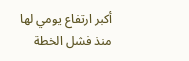أكبر ارتفاع يومي لها منذ فشل الخطة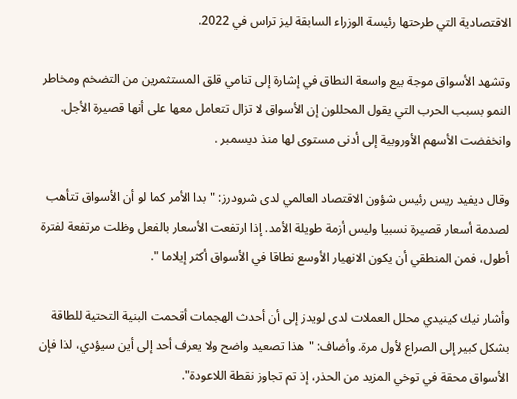الاقتصادية التي طرحتها رئيسة الوزراء السابقة ليز تراس في 2022.

وتشهد الأسواق موجة بيع واسعة النطاق في إشارة إلى تنامي قلق المستثمرين من التضخم ومخاطر النمو بسبب الحرب التي يقول المحللون إن الأسواق لا تزال تتعامل معها على أنها قصيرة الأجل. وانخفضت الأسهم الأوروبية إلى أدنى مستوى لها منذ ديسمبر .

وقال ديفيد ريس رئيس شؤون الاقتصاد العالمي لدى شرودرز: "بدا الأمر كما لو أن الأسواق تتأهب لصدمة أسعار قصيرة نسبيا وليس أزمة طويلة الأمد. إذا ارتفعت الأسعار بالفعل وظلت مرتفعة لفترة أطول، فمن المنطقي أن يكون الانهيار الأوسع نطاقا في الأسواق أكثر إيلاما ".

وأشار نيك كينيدي محلل العملات لدى لويدز إلى أن أحدث الهجمات أقحمت البنية التحتية للطاقة بشكل كبير إلى الصراع لأول مرة. وأضاف: "هذا تصعيد واضح ولا يعرف أحد إلى أين سيؤدي، لذا فإن الأسواق محقة في توخي المزيد من الحذر، إذ تم تجاوز نقطة اللاعودة".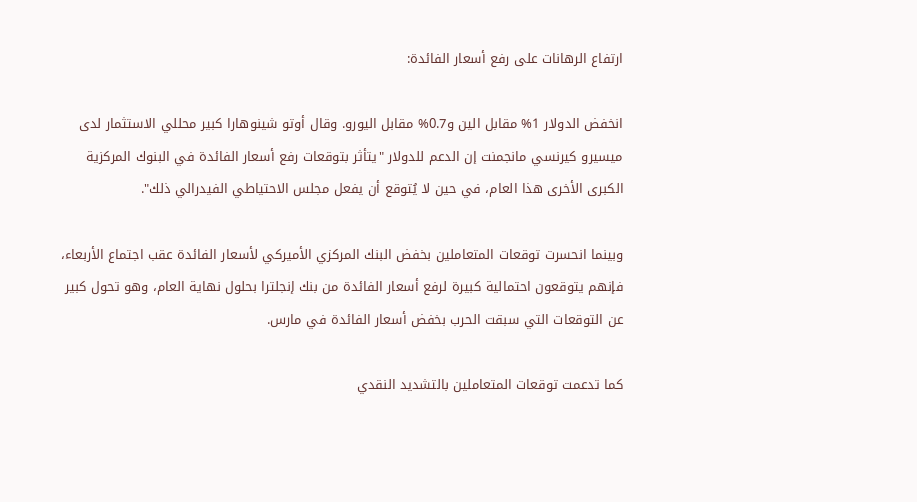ارتفاع الرهانات على رفع أسعار الفائدة:

انخفض الدولار 1% مقابل الين و0.7% مقابل اليورو. وقال أوتو شينوهارا كبير محللي الاستثمار لدى ميسيرو كيرنسي مانجمنت إن الدعم للدولار "يتأثر بتوقعات رفع أسعار الفائدة في البنوك المركزية الكبرى الأخرى هذا العام، في حين لا يُتوقع أن يفعل مجلس الاحتياطي الفيدرالي ذلك".

وبينما انحسرت توقعات المتعاملين بخفض البنك المركزي الأميركي لأسعار الفائدة عقب اجتماع الأربعاء، فإنهم يتوقعون احتمالية كبيرة لرفع أسعار الفائدة من بنك إنجلترا بحلول نهاية العام، وهو تحول كبير عن التوقعات التي سبقت الحرب بخفض أسعار الفائدة في مارس.

كما تدعمت توقعات المتعاملين بالتشديد النقدي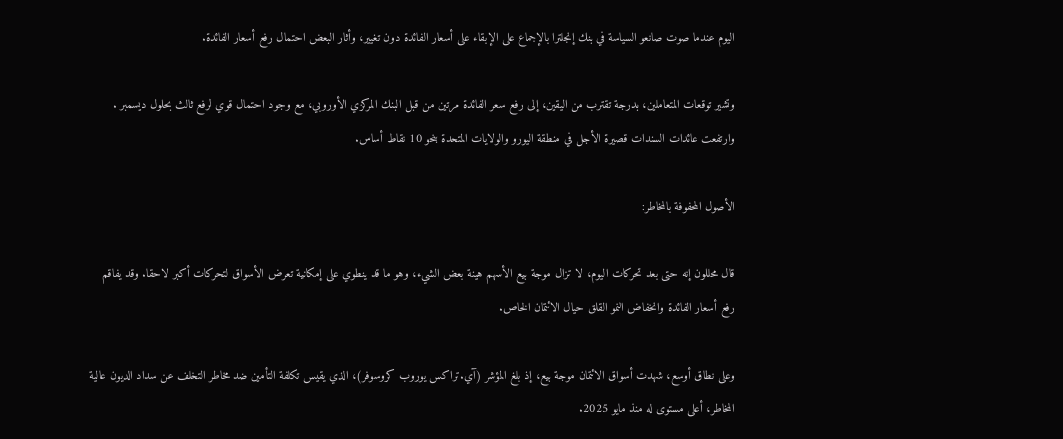اليوم عندما صوت صانعو السياسة في بنك إنجلترا بالإجماع على الإبقاء على أسعار الفائدة دون تغيير، وأثار البعض احتمال رفع أسعار الفائدة.

وتشير توقعات المتعاملين، بدرجة تقترب من اليقين، إلى رفع سعر الفائدة مرتين من قبل البنك المركزي الأوروبي، مع وجود احتمال قوي لرفع ثالث بحلول ديسمبر . وارتفعت عائدات السندات قصيرة الأجل في منطقة اليورو والولايات المتحدة بنحو 10 نقاط أساس.

الأصول المحفوفة بالمخاطر:

قال محللون إنه حتى بعد تحركات اليوم، لا تزال موجة بيع الأسهم هينة بعض الشيء، وهو ما قد ينطوي على إمكانية تعرض الأسواق لتحركات أكبر لاحقا. وقد يفاقم رفع أسعار الفائدة وانخفاض النمو القلق حيال الائتمان الخاص.

وعلى نطاق أوسع، شهدت أسواق الائتمان موجة بيع، إذ بلغ المؤشر (آي.تراكس يوروب كروسوفر)، الذي يقيس تكلفة التأمين ضد مخاطر التخلف عن سداد الديون عالية المخاطر، أعلى مستوى له منذ مايو 2025.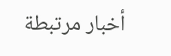أخبار مرتبطة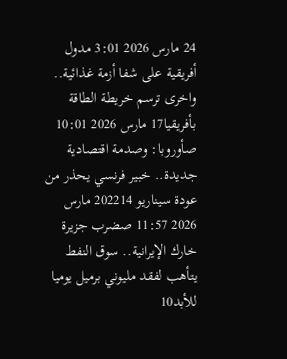24 مارس 2026 3:01 مدول أفريقية على شفا أزمة غذائية.. واخرى ترسم خريطة الطاقة بأفريقيا17 مارس 2026 10:01 صأوروبا: وصدمة اقتصادية جديدة.. خبير فرنسي يحذر من عودة سيناريو 202214 مارس 2026 11:57 صضرب جزيرة خارك الإيرانية.. سوق النفط يتأهب لفقد مليوني برميل يوميا للأبد10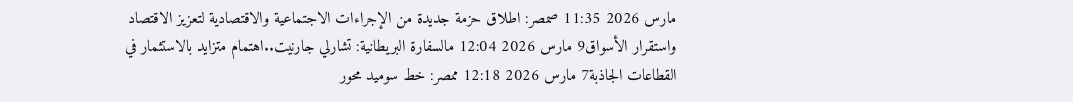مارس 2026 11:35 صمصر: اطلاق حزمة جديدة من الإجراءات الاجتماعية والاقتصادية لتعزيز الاقتصاد واستقرار الأسواق9 مارس 2026 12:04 مالسفارة البريطانية: تشارلي جارنيت..اهتمام متزايد بالاستثمار في القطاعات الجاذبة7 مارس 2026 12:18 ممصر: خط سوميد محور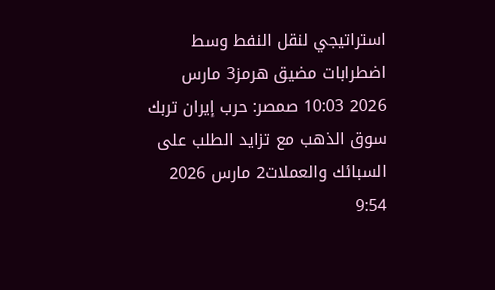استراتيجي لنقل النفط وسط اضطرابات مضيق هرمز3 مارس 2026 10:03 صمصر: حرب إيران تربك سوق الذهب مع تزايد الطلب على السبائك والعملات2 مارس 2026 9:54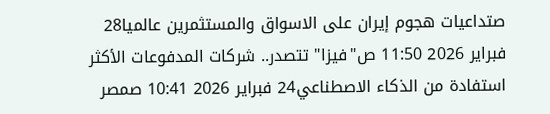صتداعيات هجوم إيران على الاسواق والمستثمرين عالميا28 فبراير 2026 11:50 ص"فيزا" تتصدر.. شركات المدفوعات الأكثر استفادة من الذكاء الاصطناعي24 فبراير 2026 10:41 صمصر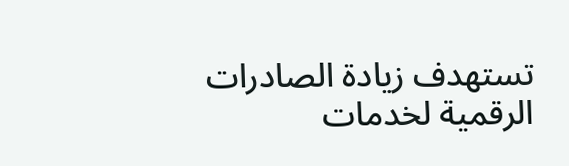تستهدف زيادة الصادرات الرقمية لخدمات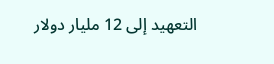التعهيد إلى 12 مليار دولار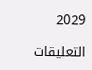2029

التعليقات